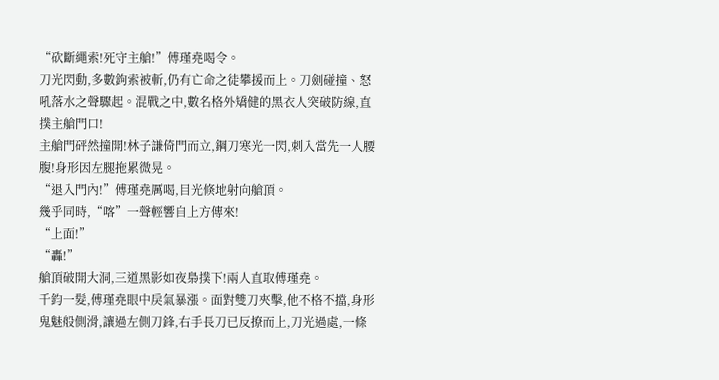“砍斷繩索!死守主艙!”傅瑾堯喝令。
刀光閃動,多數鉤索被斬,仍有亡命之徒攀援而上。刀劍碰撞、怒吼落水之聲驟起。混戰之中,數名格外矯健的黑衣人突破防線,直撲主艙門口!
主艙門砰然撞開!林子謙倚門而立,鋼刀寒光一閃,刺入當先一人腰腹!身形因左腿拖累微晃。
“退入門內!”傅瑾堯厲喝,目光倏地射向艙頂。
幾乎同時,“喀”一聲輕響自上方傳來!
“上面!”
“轟!”
艙頂破開大洞,三道黑影如夜梟撲下!兩人直取傅瑾堯。
千鈞一髮,傅瑾堯眼中戾氣暴漲。面對雙刀夾擊,他不格不擋,身形鬼魅般側滑,讓過左側刀鋒,右手長刀已反撩而上,刀光過處,一條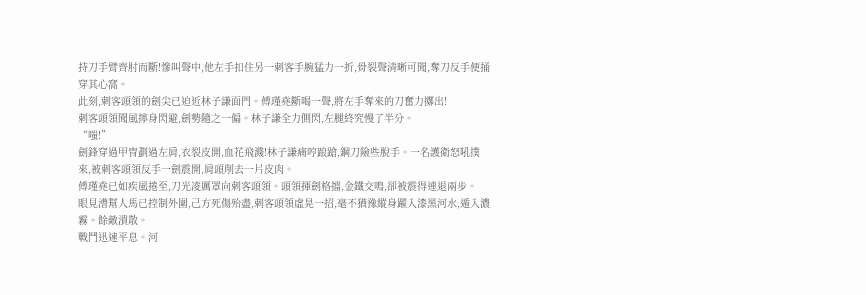持刀手臂齊肘而斷!慘叫聲中,他左手扣住另一刺客手腕猛力一折,骨裂聲清晰可聞,奪刀反手便捅穿其心窩。
此刻,刺客頭領的劍尖已迫近林子謙面門。傅瑾堯斷喝一聲,將左手奪來的刀奮力擲出!
刺客頭領聞風擰身閃避,劍勢隨之一偏。林子謙全力側閃,左腿終究慢了半分。
“嗤!”
劍鋒穿過甲冑劃過左肩,衣裂皮開,血花飛濺!林子謙痛哼踉蹌,鋼刀險些脫手。一名護衛怒吼撲來,被刺客頭領反手一劍震開,肩頭削去一片皮肉。
傅瑾堯已如疾風捲至,刀光凌厲罩向刺客頭領。頭領揮劍格擋,金鐵交鳴,卻被震得連退兩步。
眼見漕幫人馬已控制外圍,己方死傷殆盡,刺客頭領虛晃一招,毫不猶豫縱身躍入漆黑河水,遁入濃霧。餘敵潰散。
戰鬥迅速平息。河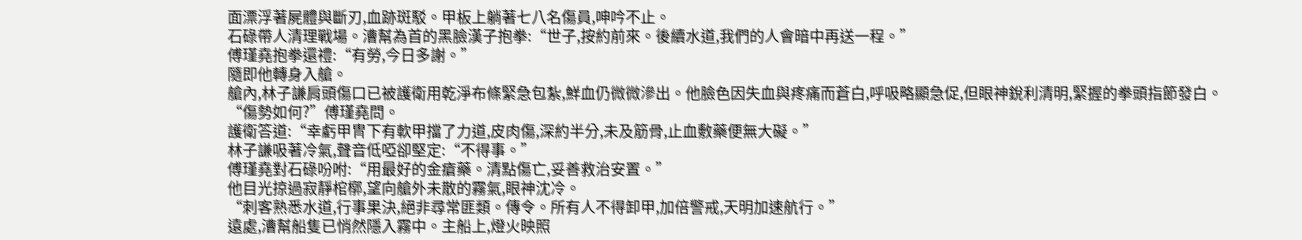面漂浮著屍體與斷刃,血跡斑駁。甲板上躺著七八名傷員,呻吟不止。
石碌帶人清理戰場。漕幫為首的黑臉漢子抱拳:“世子,按約前來。後續水道,我們的人會暗中再送一程。”
傅瑾堯抱拳還禮:“有勞,今日多謝。”
隨即他轉身入艙。
艙內,林子謙肩頭傷口已被護衛用乾淨布條緊急包紮,鮮血仍微微滲出。他臉色因失血與疼痛而蒼白,呼吸略顯急促,但眼神銳利清明,緊握的拳頭指節發白。
“傷勢如何?”傅瑾堯問。
護衛答道:“幸虧甲冑下有軟甲擋了力道,皮肉傷,深約半分,未及筋骨,止血敷藥便無大礙。”
林子謙吸著冷氣,聲音低啞卻堅定:“不得事。”
傅瑾堯對石碌吩咐:“用最好的金瘡藥。清點傷亡,妥善救治安置。”
他目光掠過寂靜棺槨,望向艙外未散的霧氣,眼神沈冷。
“刺客熟悉水道,行事果決,絕非尋常匪類。傳令。所有人不得卸甲,加倍警戒,天明加速航行。”
遠處,漕幫船隻已悄然隱入霧中。主船上,燈火映照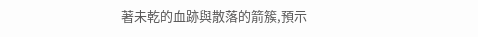著未乾的血跡與散落的箭簇,預示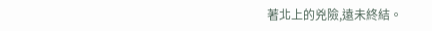著北上的兇險,遠未終結。